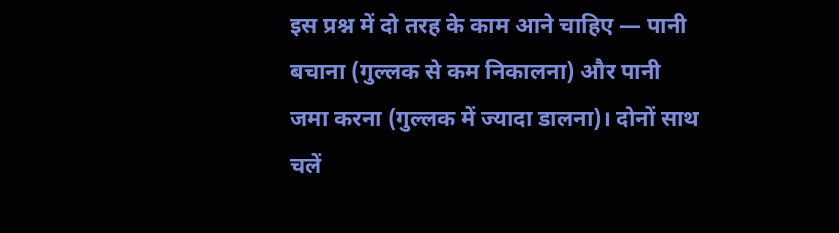इस प्रश्न में दो तरह के काम आने चाहिए — पानी बचाना (गुल्लक से कम निकालना) और पानी जमा करना (गुल्लक में ज्यादा डालना)। दोनों साथ चलें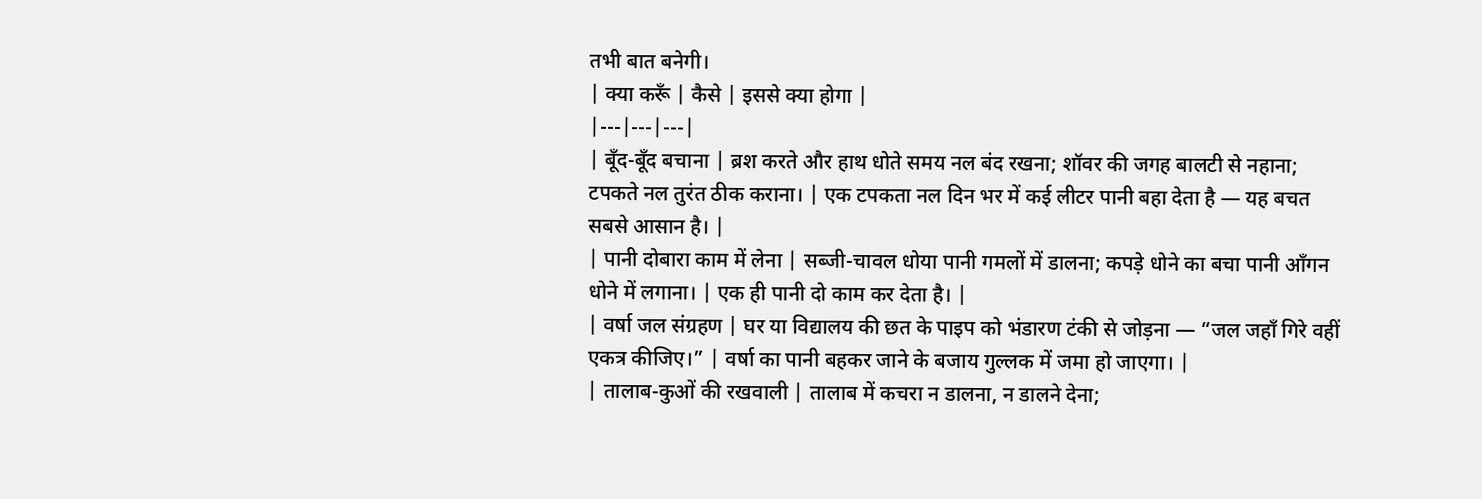तभी बात बनेगी।
| क्या करूँ | कैसे | इससे क्या होगा |
|---|---|---|
| बूँद-बूँद बचाना | ब्रश करते और हाथ धोते समय नल बंद रखना; शॉवर की जगह बालटी से नहाना; टपकते नल तुरंत ठीक कराना। | एक टपकता नल दिन भर में कई लीटर पानी बहा देता है — यह बचत सबसे आसान है। |
| पानी दोबारा काम में लेना | सब्जी-चावल धोया पानी गमलों में डालना; कपड़े धोने का बचा पानी आँगन धोने में लगाना। | एक ही पानी दो काम कर देता है। |
| वर्षा जल संग्रहण | घर या विद्यालय की छत के पाइप को भंडारण टंकी से जोड़ना — “जल जहाँ गिरे वहीं एकत्र कीजिए।” | वर्षा का पानी बहकर जाने के बजाय गुल्लक में जमा हो जाएगा। |
| तालाब-कुओं की रखवाली | तालाब में कचरा न डालना, न डालने देना;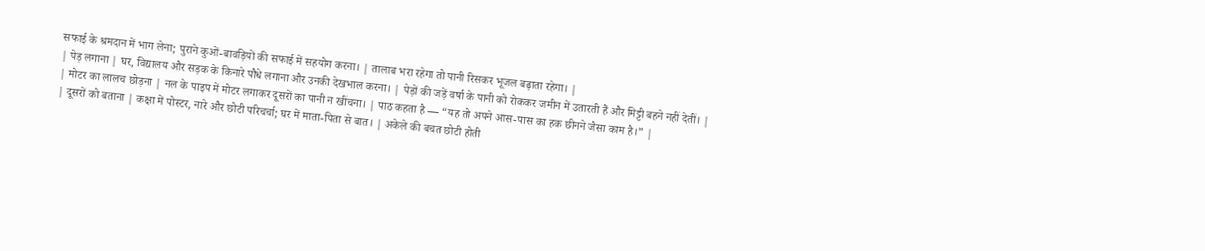सफाई के श्रमदान में भाग लेना; पुराने कुओं-बावड़ियों की सफाई में सहयोग करना। | तालाब भरा रहेगा तो पानी रिसकर भूजल बढ़ाता रहेगा। |
| पेड़ लगाना | घर, विद्यालय और सड़क के किनारे पौधे लगाना और उनकी देखभाल करना। | पेड़ों की जड़ें वर्षा के पानी को रोककर जमीन में उतारती हैं और मिट्टी बहने नहीं देतीं। |
| मोटर का लालच छोड़ना | नल के पाइप में मोटर लगाकर दूसरों का पानी न खींचना। | पाठ कहता है — “यह तो अपने आस-पास का हक छीनने जैसा काम है।” |
| दूसरों को बताना | कक्षा में पोस्टर, नारे और छोटी परिचर्चा; घर में माता-पिता से बात। | अकेले की बचत छोटी होती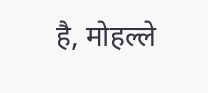है, मोहल्ले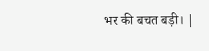भर की बचत बड़ी। |